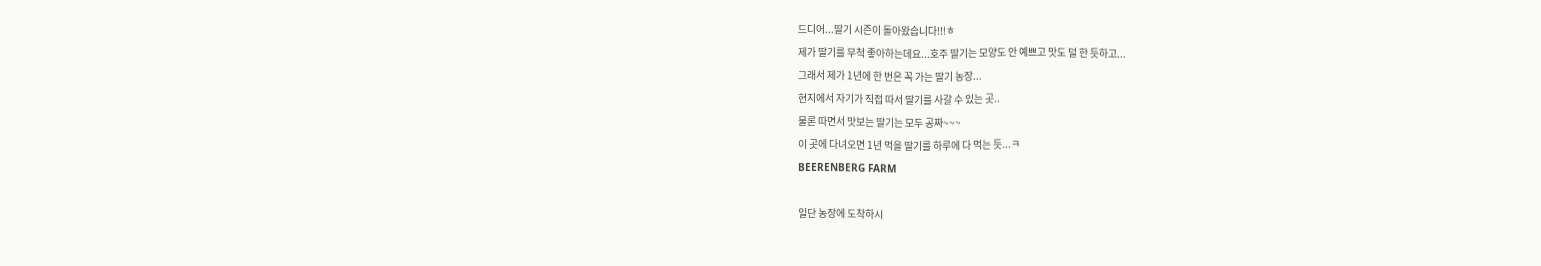드디어...딸기 시즌이 돌아왔습니다!!!ㅎ
제가 딸기를 무척 좋아하는데요...호주 딸기는 모양도 안 예쁘고 맛도 덜 한 듯하고...
그래서 제가 1년에 한 번은 꼭 가는 딸기 농장...
현지에서 자기가 직접 따서 딸기를 사갈 수 있는 곳..
물론 따면서 맛보는 딸기는 모두 공짜~~~
이 곳에 다녀오면 1년 먹을 딸기를 하루에 다 먹는 듯...ㅋ
BEERENBERG FARM

일단 농장에 도착하시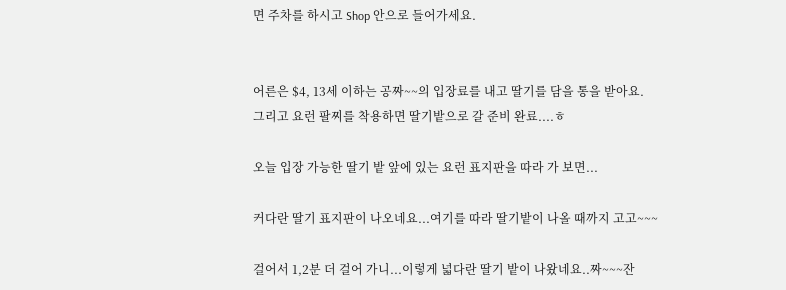면 주차를 하시고 Shop 안으로 들어가세요.


어른은 $4, 13세 이하는 공짜~~의 입장료를 내고 딸기를 담을 통을 받아요.
그리고 요런 팔찌를 착용하면 딸기밭으로 갈 준비 완료....ㅎ

오늘 입장 가능한 딸기 밭 앞에 있는 요런 표지판을 따라 가 보면...

커다란 딸기 표지판이 나오네요...여기를 따라 딸기밭이 나올 때까지 고고~~~

걸어서 1,2분 더 걸어 가니...이렇게 넓다란 딸기 밭이 나왔네요..짜~~~잔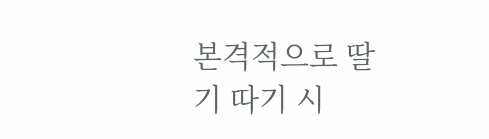본격적으로 딸기 따기 시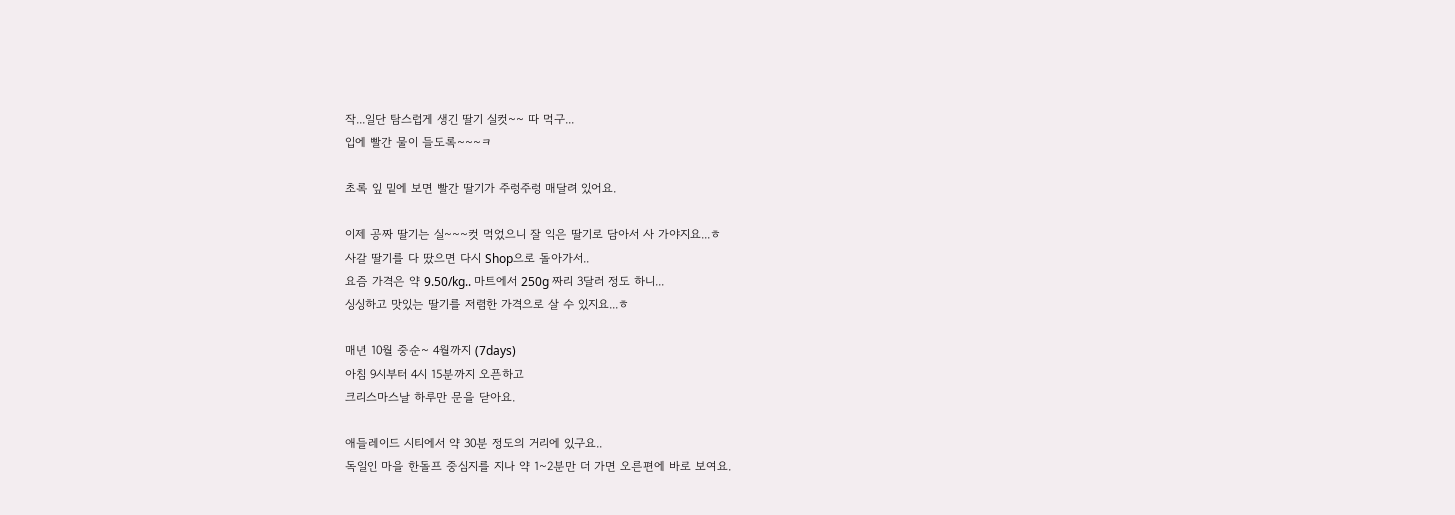작...일단 탐스럽게 생긴 딸기 실컷~~ 따 먹구...
입에 빨간 물이 들도록~~~ㅋ

초록 잎 밑에 보면 빨간 딸기가 주렁주렁 매달려 있어요.

이제 공짜 딸기는 실~~~컷 먹었으니 잘 익은 딸기로 담아서 사 가야지요...ㅎ
사갈 딸기를 다 땄으면 다시 Shop으로 돌아가서..
요즘 가격은 약 9.50/kg.. 마트에서 250g 짜리 3달러 정도 하니...
싱싱하고 맛있는 딸기를 저렴한 가격으로 살 수 있지요...ㅎ

매년 10월 중순~ 4월까지 (7days)
아침 9시부터 4시 15분까지 오픈하고
크리스마스날 하루만 문을 닫아요.

애들레이드 시티에서 약 30분 정도의 거리에 있구요..
독일인 마을 한돌프 중심지를 지나 약 1~2분만 더 가면 오른편에 바로 보여요.